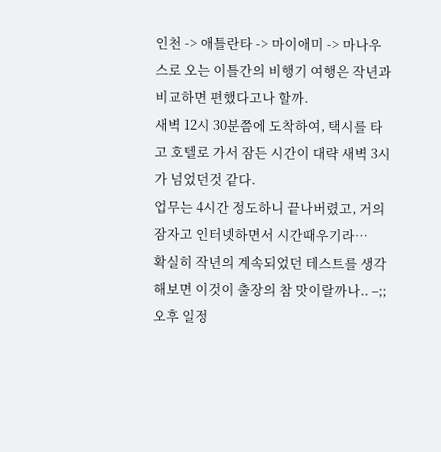인천 -> 애틀란타 -> 마이애미 -> 마나우스로 오는 이틀간의 비행기 여행은 작년과 비교하면 편했다고나 할까.
새벽 12시 30분쯤에 도착하여, 택시를 타고 호텔로 가서 잠든 시간이 대략 새벽 3시가 넘었던것 같다.
업무는 4시간 정도하니 끝나버렸고, 거의 잠자고 인터넷하면서 시간때우기라…
확실히 작년의 계속되었던 테스트를 생각해보면 이것이 출장의 참 맛이랄까나.. –;;
오후 일정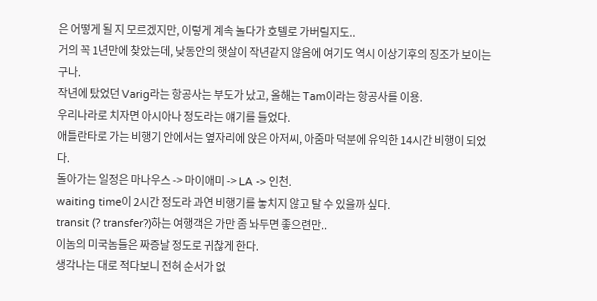은 어떻게 될 지 모르겠지만, 이렇게 계속 놀다가 호텔로 가버릴지도..
거의 꼭 1년만에 찾았는데, 낮동안의 햇살이 작년같지 않음에 여기도 역시 이상기후의 징조가 보이는구나.
작년에 탔었던 Varig라는 항공사는 부도가 났고, 올해는 Tam이라는 항공사를 이용.
우리나라로 치자면 아시아나 정도라는 얘기를 들었다.
애틀란타로 가는 비행기 안에서는 옆자리에 앉은 아저씨, 아줌마 덕분에 유익한 14시간 비행이 되었다.
돌아가는 일정은 마나우스 -> 마이애미 -> LA -> 인천.
waiting time이 2시간 정도라 과연 비행기를 놓치지 않고 탈 수 있을까 싶다.
transit (? transfer?)하는 여행객은 가만 좀 놔두면 좋으련만..
이놈의 미국놈들은 짜증날 정도로 귀찮게 한다.
생각나는 대로 적다보니 전혀 순서가 없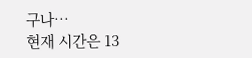구나…
현재 시간은 13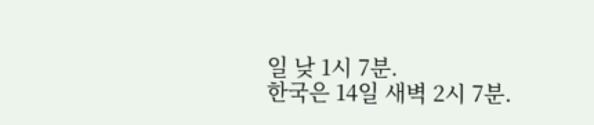일 낮 1시 7분.
한국은 14일 새벽 2시 7분.